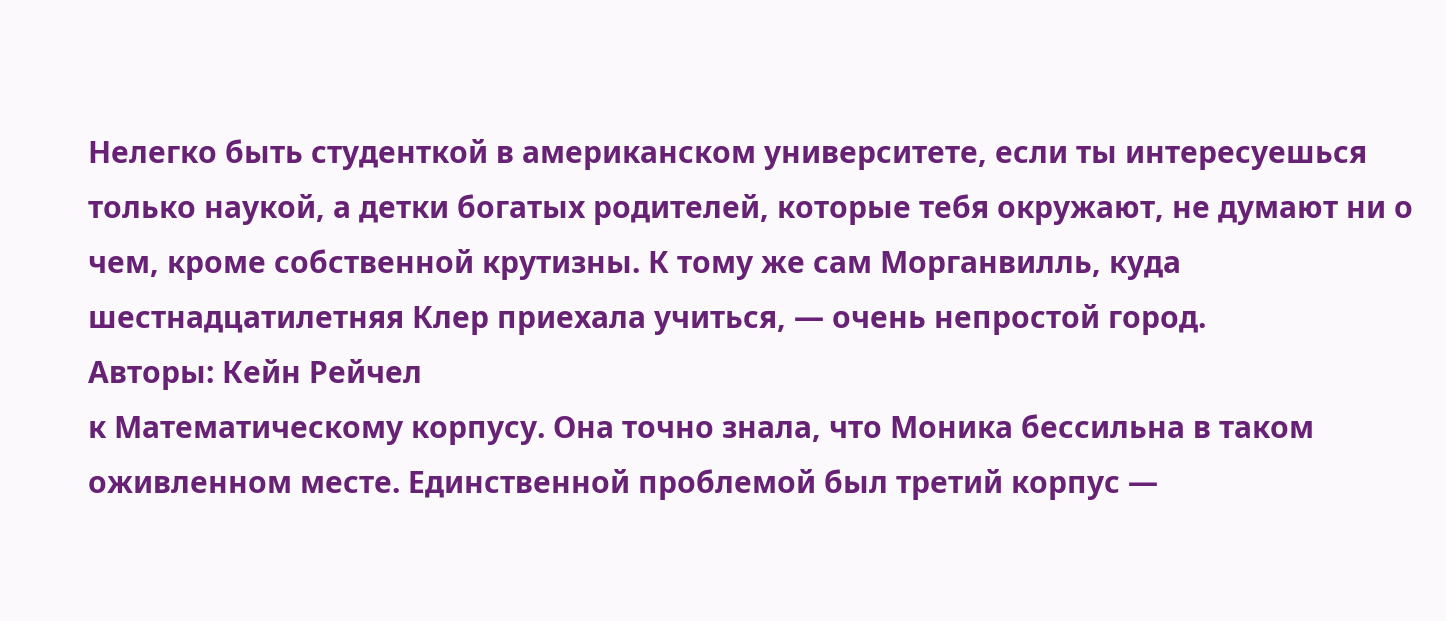Нелегко быть студенткой в американском университете, если ты интересуешься только наукой, а детки богатых родителей, которые тебя окружают, не думают ни о чем, кроме собственной крутизны. К тому же сам Морганвилль, куда шестнадцатилетняя Клер приехала учиться, — очень непростой город.
Авторы: Кейн Рейчел
к Математическому корпусу. Она точно знала, что Моника бессильна в таком оживленном месте. Единственной проблемой был третий корпус —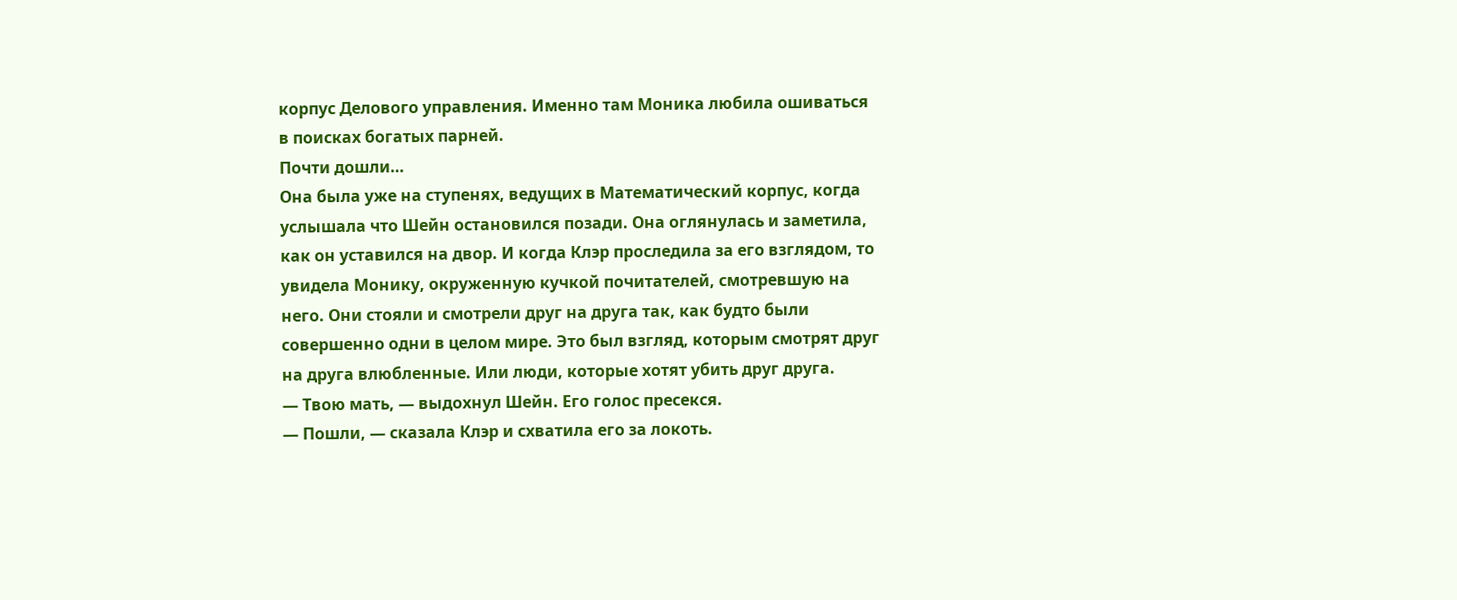корпус Делового управления. Именно там Моника любила ошиваться в поисках богатых парней.
Почти дошли…
Она была уже на ступенях, ведущих в Математический корпус, когда услышала что Шейн остановился позади. Она оглянулась и заметила, как он уставился на двор. И когда Клэр проследила за его взглядом, то увидела Монику, окруженную кучкой почитателей, смотревшую на него. Они стояли и смотрели друг на друга так, как будто были совершенно одни в целом мире. Это был взгляд, которым смотрят друг на друга влюбленные. Или люди, которые хотят убить друг друга.
— Твою мать, — выдохнул Шейн. Его голос пресекся.
— Пошли, — сказала Клэр и схватила его за локоть.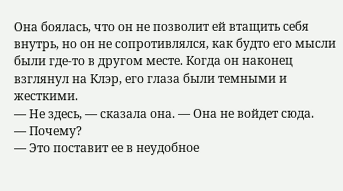Она боялась, что он не позволит ей втащить себя внутрь, но он не сопротивлялся, как будто его мысли были где-то в другом месте. Когда он наконец взглянул на Клэр, его глаза были темными и жесткими.
— Не здесь, — сказала она. — Она не войдет сюда.
— Почему?
— Это поставит ее в неудобное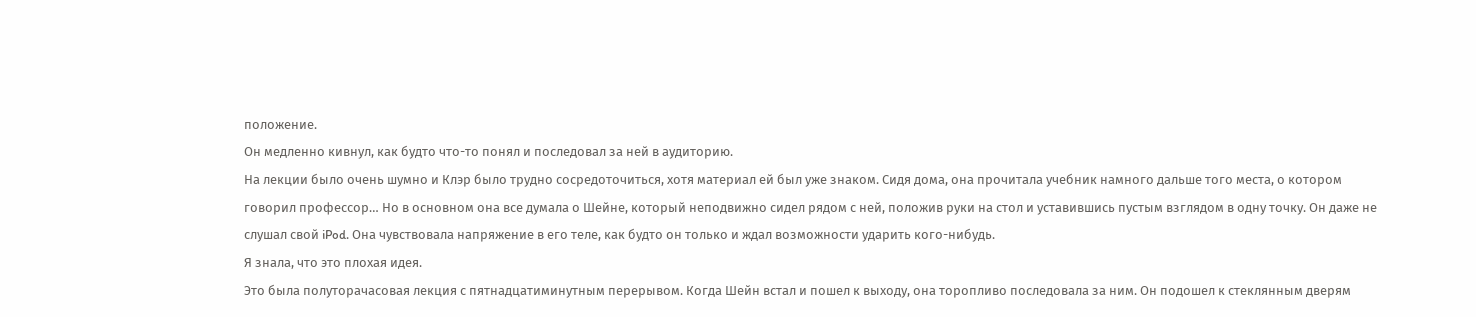положение.
Он медленно кивнул, как будто что-то понял и последовал за ней в аудиторию.
На лекции было очень шумно и Клэр было трудно сосредоточиться, хотя материал ей был уже знаком. Сидя дома, она прочитала учебник намного дальше того места, о котором говорил профессор… Но в основном она все думала о Шейне, который неподвижно сидел рядом с ней, положив руки на стол и уставившись пустым взглядом в одну точку. Он даже не слушал свой iPod. Она чувствовала напряжение в его теле, как будто он только и ждал возможности ударить кого-нибудь.
Я знала, что это плохая идея.
Это была полуторачасовая лекция с пятнадцатиминутным перерывом. Когда Шейн встал и пошел к выходу, она торопливо последовала за ним. Он подошел к стеклянным дверям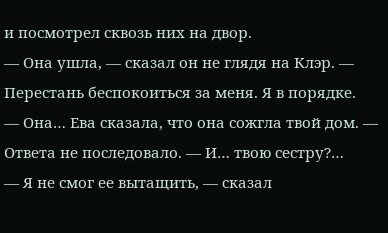и посмотрел сквозь них на двор.
— Она ушла, — сказал он не глядя на Клэр. — Перестань беспокоиться за меня. Я в порядке.
— Она… Ева сказала, что она сожгла твой дом. — Ответа не последовало. — И… твою сестру?…
— Я не смог ее вытащить, — сказал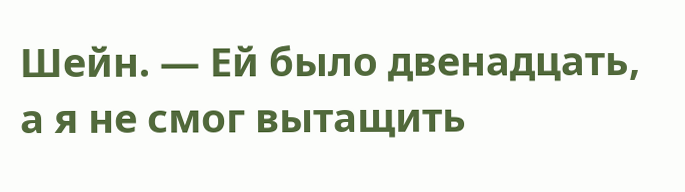Шейн. — Ей было двенадцать, а я не смог вытащить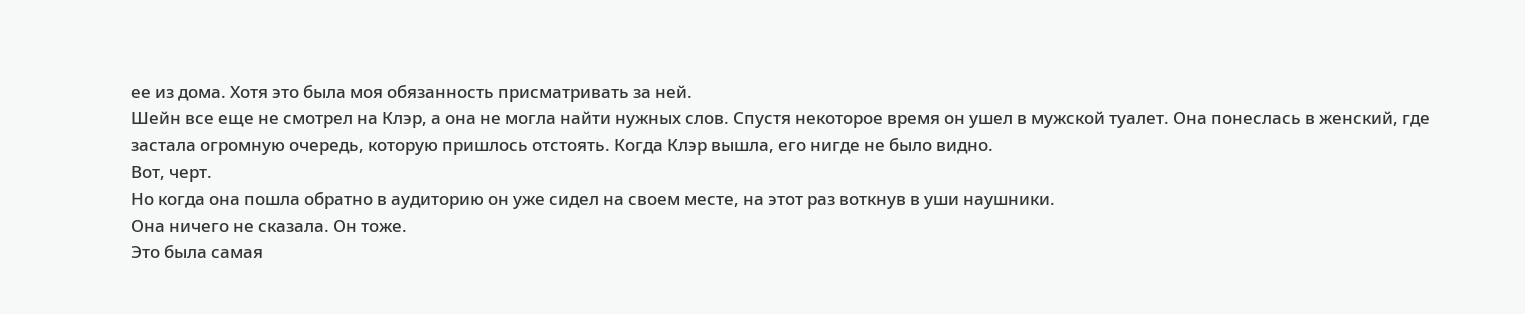ее из дома. Хотя это была моя обязанность присматривать за ней.
Шейн все еще не смотрел на Клэр, а она не могла найти нужных слов. Спустя некоторое время он ушел в мужской туалет. Она понеслась в женский, где застала огромную очередь, которую пришлось отстоять. Когда Клэр вышла, его нигде не было видно.
Вот, черт.
Но когда она пошла обратно в аудиторию он уже сидел на своем месте, на этот раз воткнув в уши наушники.
Она ничего не сказала. Он тоже.
Это была самая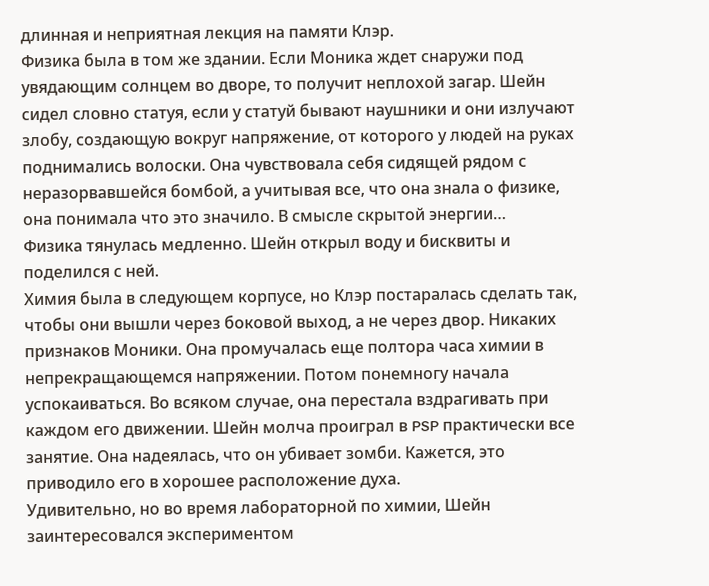длинная и неприятная лекция на памяти Клэр.
Физика была в том же здании. Если Моника ждет снаружи под увядающим солнцем во дворе, то получит неплохой загар. Шейн сидел словно статуя, если у статуй бывают наушники и они излучают злобу, создающую вокруг напряжение, от которого у людей на руках поднимались волоски. Она чувствовала себя сидящей рядом с неразорвавшейся бомбой, а учитывая все, что она знала о физике, она понимала что это значило. В смысле скрытой энергии…
Физика тянулась медленно. Шейн открыл воду и бисквиты и поделился с ней.
Химия была в следующем корпусе, но Клэр постаралась сделать так, чтобы они вышли через боковой выход, а не через двор. Никаких признаков Моники. Она промучалась еще полтора часа химии в непрекращающемся напряжении. Потом понемногу начала успокаиваться. Во всяком случае, она перестала вздрагивать при каждом его движении. Шейн молча проиграл в PSP практически все занятие. Она надеялась, что он убивает зомби. Кажется, это приводило его в хорошее расположение духа.
Удивительно, но во время лабораторной по химии, Шейн заинтересовался экспериментом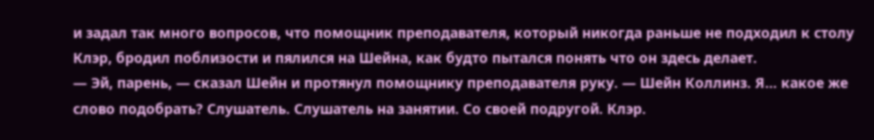и задал так много вопросов, что помощник преподавателя, который никогда раньше не подходил к столу Клэр, бродил поблизости и пялился на Шейна, как будто пытался понять что он здесь делает.
— Эй, парень, — сказал Шейн и протянул помощнику преподавателя руку. — Шейн Коллинз. Я… какое же слово подобрать? Слушатель. Слушатель на занятии. Со своей подругой. Клэр.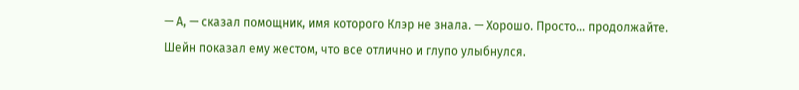— А, — сказал помощник, имя которого Клэр не знала. — Хорошо. Просто… продолжайте.
Шейн показал ему жестом, что все отлично и глупо улыбнулся.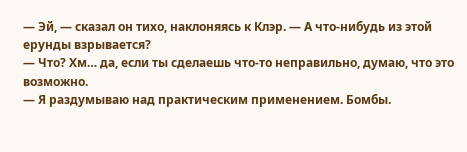— Эй, — сказал он тихо, наклоняясь к Клэр. — А что-нибудь из этой ерунды взрывается?
— Что? Хм… да, если ты сделаешь что-то неправильно, думаю, что это возможно.
— Я раздумываю над практическим применением. Бомбы.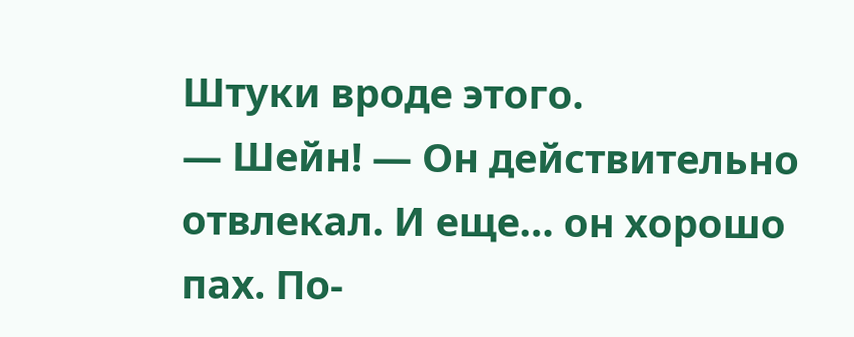Штуки вроде этого.
— Шейн! — Он действительно отвлекал. И еще… он хорошо пах. По-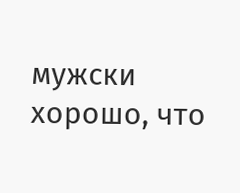мужски хорошо, что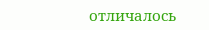отличалось